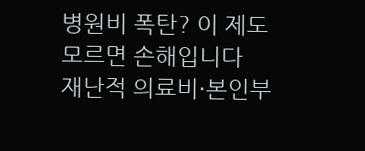병원비 폭탄? 이 제도 모르면 손해입니다
재난적 의료비·본인부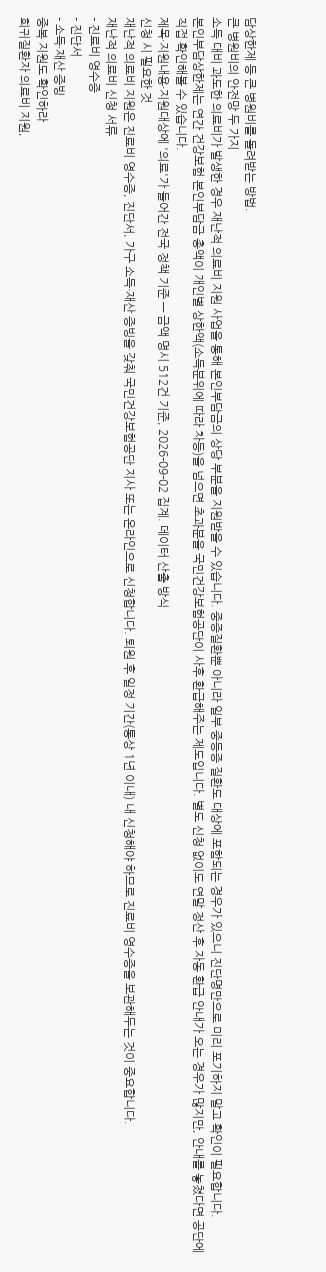담상한제 등 큰 병원비를 돌려받는 방법.
큰 병원비의 안전망 두 가지
소득 대비 과도한 의료비가 발생한 경우 재난적 의료비 지원 사업을 통해 본인부담금의 상당 부분을 지원받을 수 있습니다. 중증질환뿐 아니라 일부 중등증 질환도 대상에 포함되는 경우가 있으니 진단명만으로 미리 포기하지 말고 확인이 필요합니다.
본인부담상한제는 연간 건강보험 본인부담금 총액이 개인별 상한액(소득분위에 따라 차등)을 넘으면 초과분을 국민건강보험공단이 사후 환급해주는 제도입니다. 별도 신청 없이도 연말 정산 후 자동 환급 안내가 오는 경우가 많지만, 안내를 놓쳤다면 공단에 직접 확인해볼 수 있습니다.
제목·지원내용·지원대상에 '의료'가 들어간 전국 정책 기준 — 금액 명시 512건 기준, 2026-09-02 집계. 데이터 산출 방식
신청 시 필요한 것
재난적 의료비 지원은 진료비 영수증, 진단서, 가구 소득·재산 증빙을 갖춰 국민건강보험공단 지사 또는 온라인으로 신청합니다. 퇴원 후 일정 기간(통상 1년 이내) 내 신청해야 하므로 진료비 영수증을 보관해두는 것이 중요합니다.
재난적 의료비 신청 서류
- 진료비 영수증
- 진단서
- 소득·재산 증빙
중복 지원도 확인하라
희귀질환자 의료비 지원,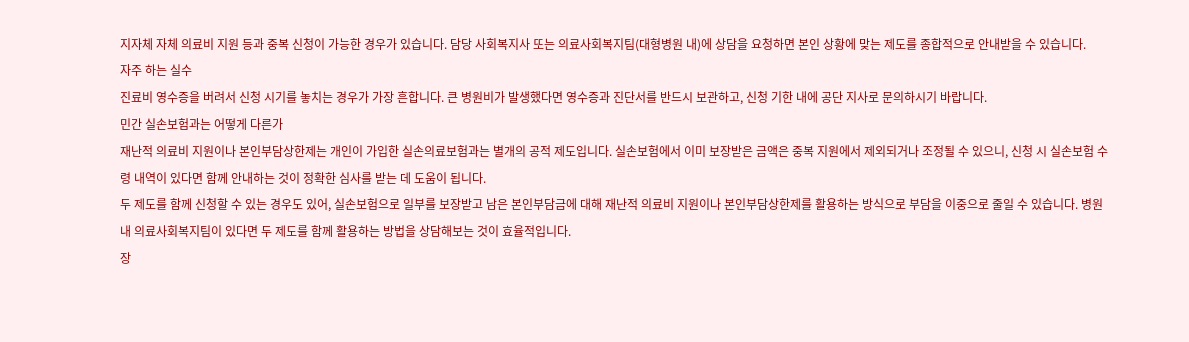지자체 자체 의료비 지원 등과 중복 신청이 가능한 경우가 있습니다. 담당 사회복지사 또는 의료사회복지팀(대형병원 내)에 상담을 요청하면 본인 상황에 맞는 제도를 종합적으로 안내받을 수 있습니다.
자주 하는 실수
진료비 영수증을 버려서 신청 시기를 놓치는 경우가 가장 흔합니다. 큰 병원비가 발생했다면 영수증과 진단서를 반드시 보관하고, 신청 기한 내에 공단 지사로 문의하시기 바랍니다.
민간 실손보험과는 어떻게 다른가
재난적 의료비 지원이나 본인부담상한제는 개인이 가입한 실손의료보험과는 별개의 공적 제도입니다. 실손보험에서 이미 보장받은 금액은 중복 지원에서 제외되거나 조정될 수 있으니, 신청 시 실손보험 수령 내역이 있다면 함께 안내하는 것이 정확한 심사를 받는 데 도움이 됩니다.
두 제도를 함께 신청할 수 있는 경우도 있어, 실손보험으로 일부를 보장받고 남은 본인부담금에 대해 재난적 의료비 지원이나 본인부담상한제를 활용하는 방식으로 부담을 이중으로 줄일 수 있습니다. 병원 내 의료사회복지팀이 있다면 두 제도를 함께 활용하는 방법을 상담해보는 것이 효율적입니다.
장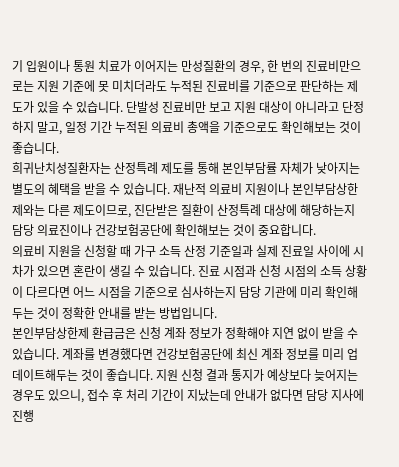기 입원이나 통원 치료가 이어지는 만성질환의 경우, 한 번의 진료비만으로는 지원 기준에 못 미치더라도 누적된 진료비를 기준으로 판단하는 제도가 있을 수 있습니다. 단발성 진료비만 보고 지원 대상이 아니라고 단정하지 말고, 일정 기간 누적된 의료비 총액을 기준으로도 확인해보는 것이 좋습니다.
희귀난치성질환자는 산정특례 제도를 통해 본인부담률 자체가 낮아지는 별도의 혜택을 받을 수 있습니다. 재난적 의료비 지원이나 본인부담상한제와는 다른 제도이므로, 진단받은 질환이 산정특례 대상에 해당하는지 담당 의료진이나 건강보험공단에 확인해보는 것이 중요합니다.
의료비 지원을 신청할 때 가구 소득 산정 기준일과 실제 진료일 사이에 시차가 있으면 혼란이 생길 수 있습니다. 진료 시점과 신청 시점의 소득 상황이 다르다면 어느 시점을 기준으로 심사하는지 담당 기관에 미리 확인해두는 것이 정확한 안내를 받는 방법입니다.
본인부담상한제 환급금은 신청 계좌 정보가 정확해야 지연 없이 받을 수 있습니다. 계좌를 변경했다면 건강보험공단에 최신 계좌 정보를 미리 업데이트해두는 것이 좋습니다. 지원 신청 결과 통지가 예상보다 늦어지는 경우도 있으니, 접수 후 처리 기간이 지났는데 안내가 없다면 담당 지사에 진행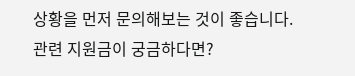상황을 먼저 문의해보는 것이 좋습니다.
관련 지원금이 궁금하다면?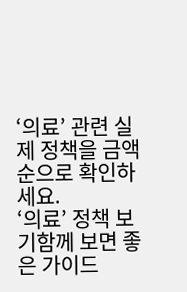‘의료’ 관련 실제 정책을 금액순으로 확인하세요.
‘의료’ 정책 보기함께 보면 좋은 가이드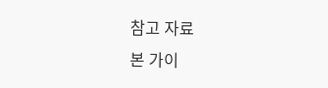참고 자료
본 가이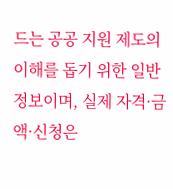드는 공공 지원 제도의 이해를 돕기 위한 일반 정보이며, 실제 자격·금액·신청은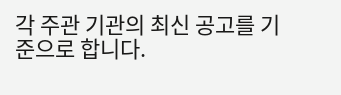각 주관 기관의 최신 공고를 기준으로 합니다.